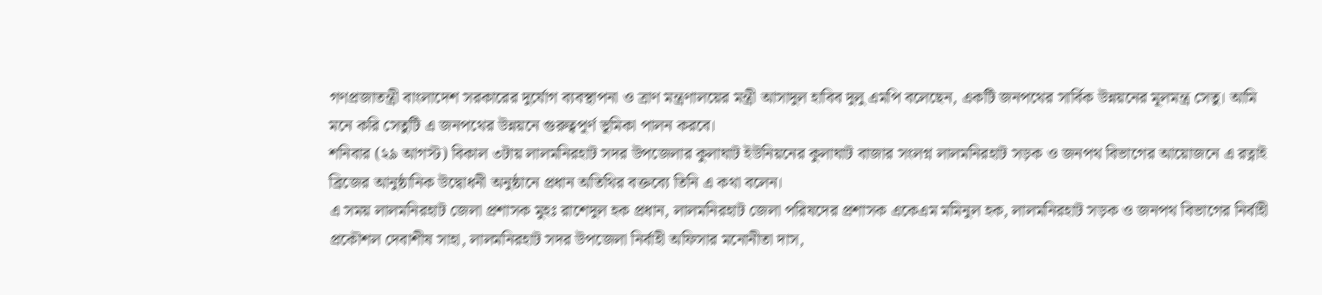গণপ্রজাতন্ত্রী বাংলাদেশ সরকারের দুর্যোগ ব্যবস্থাপনা ও ত্রাণ মন্ত্রণালয়ের মন্ত্রী আসাদুল হাবিব দুলু এমপি বলেছেন, একটি জনপথের সার্বিক উন্নয়নের মূলমন্ত্র সেতু। আমি মনে করি সেতুটি এ জনপথের উন্নয়নে গুরুত্বপূর্ণ ভূমিকা পালন করবে।
শনিবার (২৯ আগস্ট) বিকাল ৩টায় লালমনিরহাট সদর উপজেলার কুলাঘাট ইউনিয়নের কুলাঘাট বাজার সংলগ্ন লালমনিরহাট সড়ক ও জনপথ বিভাগের আয়োজনে এ রত্নাই ব্রিজের আনুষ্ঠানিক উদ্বোধনী অনুষ্ঠানে প্রধান অতিথির বক্তব্যে তিনি এ কথা বলেন।
এ সময় লালমনিরহাট জেলা প্রশাসক মুহঃ রাশেদুল হক প্রধান, লালমনিরহাট জেলা পরিষদের প্রশাসক একেএম মমিনুল হক, লালমনিরহাট সড়ক ও জনপথ বিভাগের নির্বাহী প্রকৌশল দেবাশীষ সাহা, লালমনিরহাট সদর উপজেলা নির্বাহী অফিসার মনোনীতা দাস,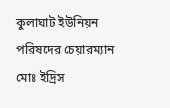কুলাঘাট ইউনিয়ন পরিষদের চেয়ারম্যান মোঃ ইদ্রিস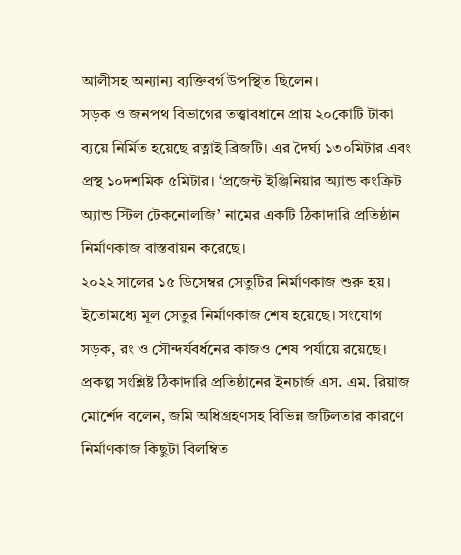আলীসহ অন্যান্য ব্যক্তিবর্গ উপস্থিত ছিলেন।
সড়ক ও জনপথ বিভাগের তত্ত্বাবধানে প্রায় ২০কোটি টাকা ব্যয়ে নির্মিত হয়েছে রত্নাই ব্রিজটি। এর দৈর্ঘ্য ১৩০মিটার এবং প্রস্থ ১০দশমিক ৫মিটার। ‘প্রজেন্ট ইঞ্জিনিয়ার অ্যান্ড কংক্রিট অ্যান্ড স্টিল টেকনোলজি’ নামের একটি ঠিকাদারি প্রতিষ্ঠান নির্মাণকাজ বাস্তবায়ন করেছে।
২০২২ সালের ১৫ ডিসেম্বর সেতুটির নির্মাণকাজ শুরু হয়। ইতোমধ্যে মূল সেতুর নির্মাণকাজ শেষ হয়েছে। সংযোগ সড়ক, রং ও সৌন্দর্যবর্ধনের কাজও শেষ পর্যায়ে রয়েছে।
প্রকল্প সংশ্লিষ্ট ঠিকাদারি প্রতিষ্ঠানের ইনচার্জ এস. এম. রিয়াজ মোর্শেদ বলেন, জমি অধিগ্রহণসহ বিভিন্ন জটিলতার কারণে নির্মাণকাজ কিছুটা বিলম্বিত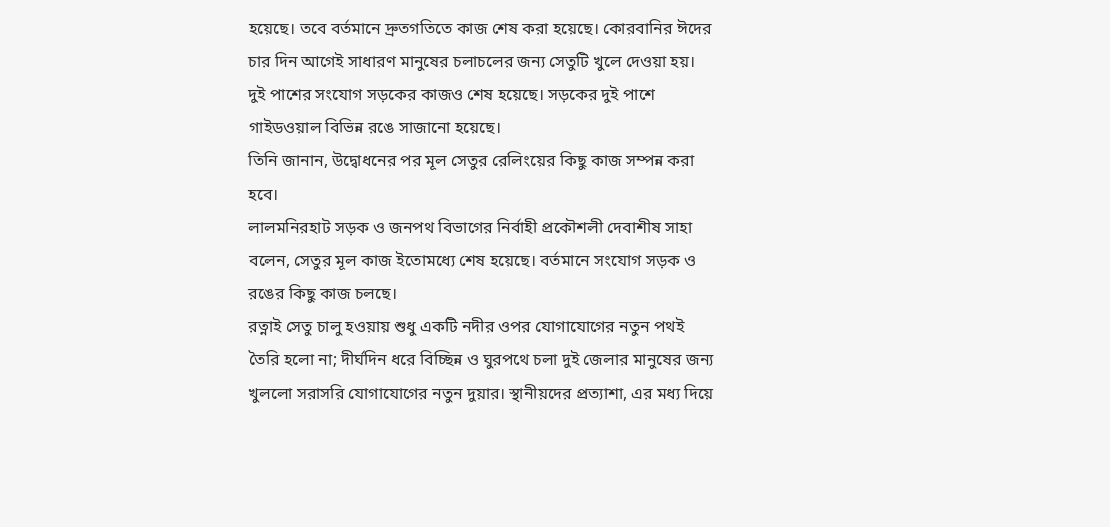হয়েছে। তবে বর্তমানে দ্রুতগতিতে কাজ শেষ করা হয়েছে। কোরবানির ঈদের চার দিন আগেই সাধারণ মানুষের চলাচলের জন্য সেতুটি খুলে দেওয়া হয়। দুই পাশের সংযোগ সড়কের কাজও শেষ হয়েছে। সড়কের দুই পাশে গাইডওয়াল বিভিন্ন রঙে সাজানো হয়েছে।
তিনি জানান, উদ্বোধনের পর মূল সেতুর রেলিংয়ের কিছু কাজ সম্পন্ন করা হবে।
লালমনিরহাট সড়ক ও জনপথ বিভাগের নির্বাহী প্রকৌশলী দেবাশীষ সাহা বলেন, সেতুর মূল কাজ ইতোমধ্যে শেষ হয়েছে। বর্তমানে সংযোগ সড়ক ও রঙের কিছু কাজ চলছে।
রত্নাই সেতু চালু হওয়ায় শুধু একটি নদীর ওপর যোগাযোগের নতুন পথই তৈরি হলো না; দীর্ঘদিন ধরে বিচ্ছিন্ন ও ঘুরপথে চলা দুই জেলার মানুষের জন্য খুললো সরাসরি যোগাযোগের নতুন দুয়ার। স্থানীয়দের প্রত্যাশা, এর মধ্য দিয়ে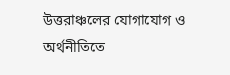উত্তরাঞ্চলের যোগাযোগ ও অর্থনীতিতে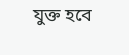যুক্ত হবে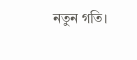নতুন গতি।